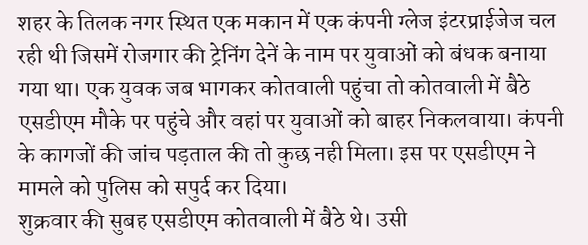शहर के तिलक नगर स्थित एक मकान में एक कंपनी ग्लेज इंटरप्राईजेज चल रही थी जिसमें रोजगार की ट्रेनिंग देनें के नाम पर युवाओं को बंधक बनाया गया था। एक युवक जब भागकर कोतवाली पहुंचा तो कोतवाली में बैठे एसडीएम मौके पर पहुंचे और वहां पर युवाओं को बाहर निकलवाया। कंपनी के कागजों की जांच पड़ताल की तो कुछ नही मिला। इस पर एसडीएम ने मामले को पुलिस को सपुर्द कर दिया।
शुक्रवार की सुबह एसडीएम कोतवाली में बैठे थे। उसी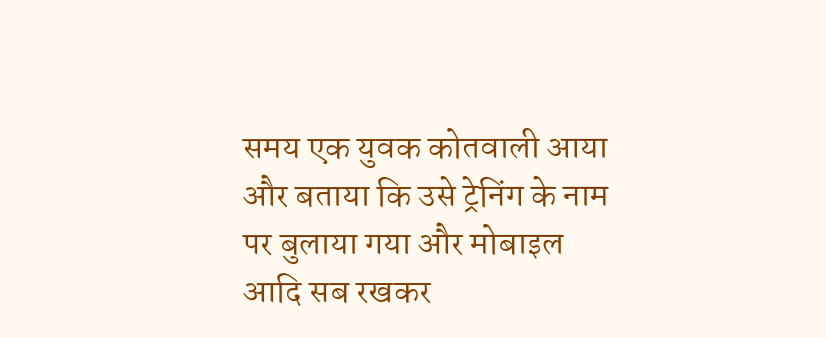समय एक युवक कोतवाली आया और बताया कि उसे ट्रेनिंग के नाम पर बुलाया गया और मोबाइल आदि सब रखकर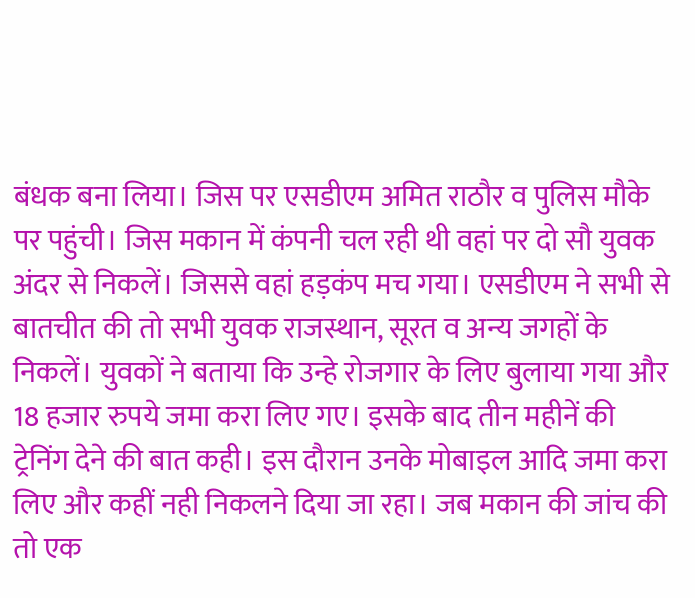बंधक बना लिया। जिस पर एसडीएम अमित राठौर व पुलिस मौके पर पहुंची। जिस मकान में कंपनी चल रही थी वहां पर दो सौ युवक अंदर से निकलें। जिससे वहां हड़कंप मच गया। एसडीएम ने सभी से बातचीत की तो सभी युवक राजस्थान, सूरत व अन्य जगहों के निकलें। युवकों ने बताया कि उन्हे रोजगार के लिए बुलाया गया और 18 हजार रुपये जमा करा लिए गए। इसके बाद तीन महीनें की ट्रेनिंग देने की बात कही। इस दौरान उनके मोबाइल आदि जमा करा लिए और कहीं नही निकलने दिया जा रहा। जब मकान की जांच की तो एक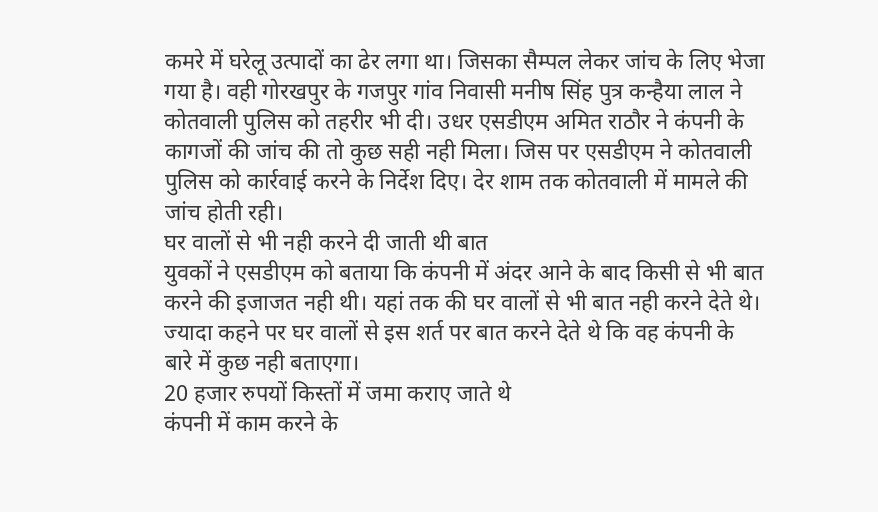कमरे में घरेलू उत्पादों का ढेर लगा था। जिसका सैम्पल लेकर जांच के लिए भेजा गया है। वही गोरखपुर के गजपुर गांव निवासी मनीष सिंह पुत्र कन्हैया लाल ने कोतवाली पुलिस को तहरीर भी दी। उधर एसडीएम अमित राठौर ने कंपनी के कागजों की जांच की तो कुछ सही नही मिला। जिस पर एसडीएम ने कोतवाली पुलिस को कार्रवाई करने के निर्देश दिए। देर शाम तक कोतवाली में मामले की जांच होती रही।
घर वालों से भी नही करने दी जाती थी बात
युवकों ने एसडीएम को बताया कि कंपनी में अंदर आने के बाद किसी से भी बात करने की इजाजत नही थी। यहां तक की घर वालों से भी बात नही करने देते थे। ज्यादा कहने पर घर वालों से इस शर्त पर बात करने देते थे कि वह कंपनी के बारे में कुछ नही बताएगा।
20 हजार रुपयों किस्तों में जमा कराए जाते थे
कंपनी में काम करने के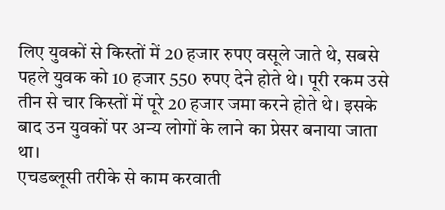लिए युवकों से किस्तों में 20 हजार रुपए वसूले जाते थे, सबसे पहले युवक को 10 हजार 550 रुपए देने होते थे। पूरी रकम उसे तीन से चार किस्तों में पूरे 20 हजार जमा करने होते थे। इसके बाद उन युवकों पर अन्य लोगों के लाने का प्रेसर बनाया जाता था।
एचडब्लूसी तरीके से काम करवाती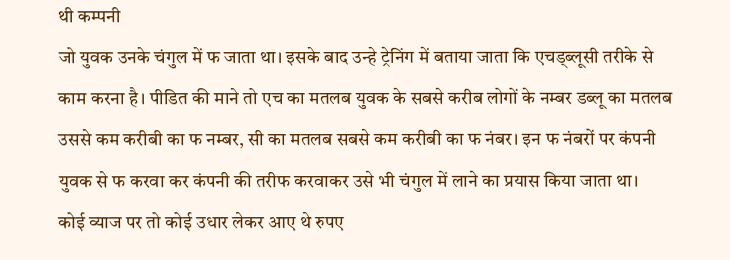थी कम्पनी
जो युवक उनके चंगुल में फ जाता था। इसके बाद उन्हे ट्रेनिंग में बताया जाता कि एचड्ब्लूसी तरीके से काम करना है। पीडित की माने तो एच का मतलब युवक के सबसे करीब लोगों के नम्बर डब्लू का मतलब उससे कम करीबी का फ नम्बर, सी का मतलब सबसे कम करीबी का फ नंबर। इन फ नंबरों पर कंपनी युवक से फ करवा कर कंपनी की तरीफ करवाकर उसे भी चंगुल में लाने का प्रयास किया जाता था।
कोई व्याज पर तो कोई उधार लेकर आए थे रुपए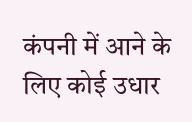कंपनी में आने के लिए कोई उधार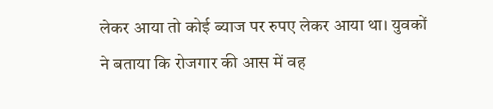लेकर आया तो कोई ब्याज पर रुपए लेकर आया था। युवकों ने बताया कि रोजगार की आस में वह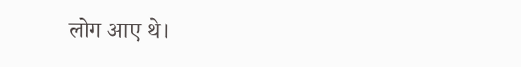लोग आए थे।